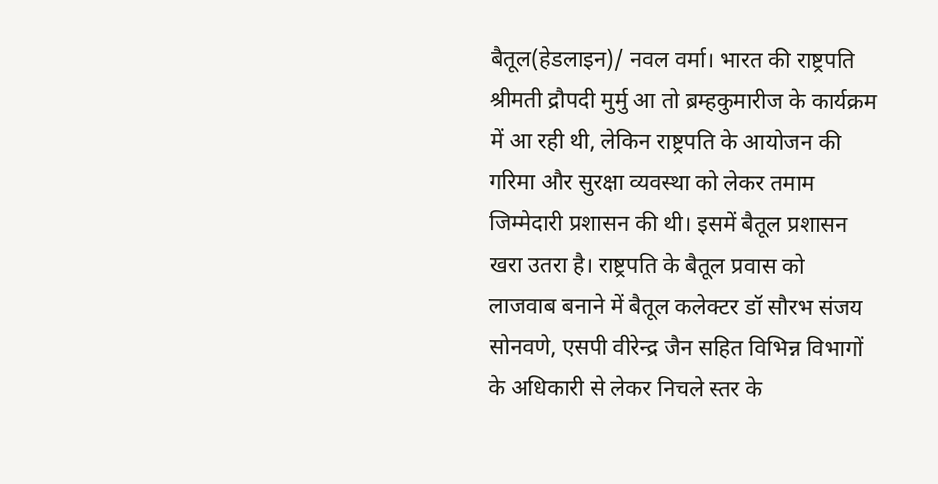बैतूल(हेडलाइन)/ नवल वर्मा। भारत की राष्ट्रपति श्रीमती द्रौपदी मुर्मु आ तो ब्रम्हकुमारीज के कार्यक्रम में आ रही थी, लेकिन राष्ट्रपति के आयोजन की गरिमा और सुरक्षा व्यवस्था को लेकर तमाम जिम्मेदारी प्रशासन की थी। इसमें बैतूल प्रशासन खरा उतरा है। राष्ट्रपति के बैतूल प्रवास को लाजवाब बनाने में बैतूल कलेक्टर डॉ सौरभ संजय सोनवणे, एसपी वीरेन्द्र जैन सहित विभिन्न विभागों के अधिकारी से लेकर निचले स्तर के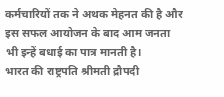कर्मचारियों तक ने अथक मेहनत की है और इस सफल आयोजन के बाद आम जनता भी इन्हें बधाई का पात्र मानती है।
भारत की राष्ट्रपति श्रीमती द्रौपदी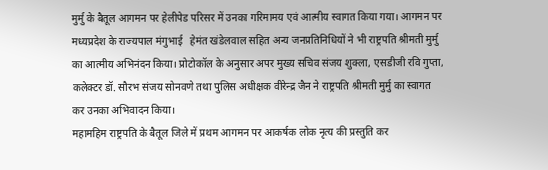मुर्मु के बैतूल आगमन पर हेलीपेड परिसर में उनका गरिमामय एवं आत्मीय स्वागत किया गया। आगमन पर मध्यप्रदेश के राज्यपाल मंगुभाई   हेमंत खंडेलवाल सहित अन्य जनप्रतिनिधियों ने भी राष्ट्रपति श्रीमती मुर्मु का आत्मीय अभिनंदन किया। प्रोटोकॉल के अनुसार अपर मुख्य सचिव संजय शुक्ला, एसडीजी रवि गुप्ता, कलेक्टर डॉ. सौरभ संजय सोनवणे तथा पुलिस अधीक्षक वीरेन्द्र जैन ने राष्ट्रपति श्रीमती मुर्मु का स्वागत कर उनका अभिवादन किया।
महामहिम राष्ट्रपति के बैतूल जिले में प्रथम आगमन पर आकर्षक लोक नृत्य की प्रस्तुति कर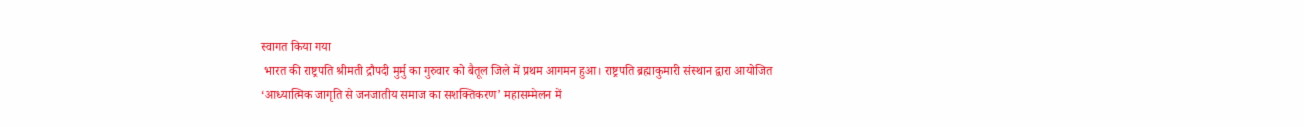स्वागत किया गया
 भारत की राष्ट्रपति श्रीमती द्रौपदी मुर्मु का गुरुवार को बैतूल जिले में प्रथम आगमन हुआ। राष्ट्रपति ब्रह्माकुमारी संस्थान द्वारा आयोजित  ‘आध्यात्मिक जागृति से जनजातीय समाज का सशक्तिकरण’ महासम्मेलन में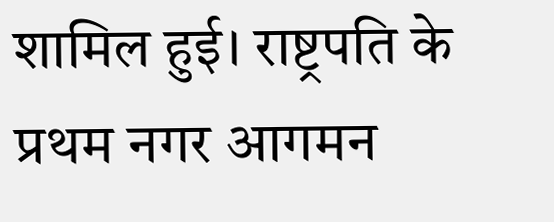शामिल हुई। राष्ट्रपति के प्रथम नगर आगमन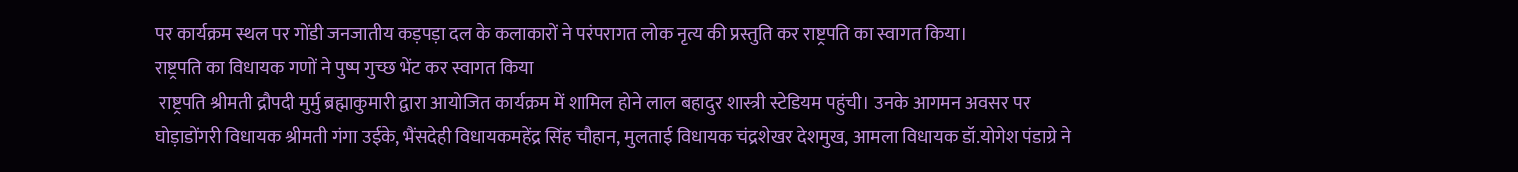पर कार्यक्रम स्थल पर गोंडी जनजातीय कड़पड़ा दल के कलाकारों ने परंपरागत लोक नृत्य की प्रस्तुति कर राष्ट्रपति का स्वागत किया।
राष्ट्रपति का विधायक गणों ने पुष्प गुच्छ भेंट कर स्वागत किया
 राष्ट्रपति श्रीमती द्रौपदी मुर्मु ब्रह्माकुमारी द्वारा आयोजित कार्यक्रम में शामिल होने लाल बहादुर शास्त्री स्टेडियम पहुंची। उनके आगमन अवसर पर घोड़ाडोंगरी विधायक श्रीमती गंगा उईके, भैंसदेही विधायकमहेंद्र सिंह चौहान, मुलताई विधायक चंद्रशेखर देशमुख, आमला विधायक डॉ.योगेश पंडाग्रे ने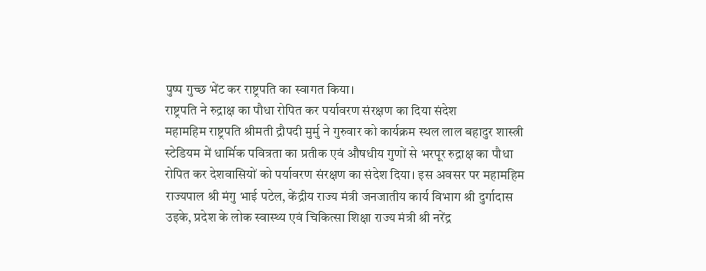पुष्प गुच्छ भेंट कर राष्ट्रपति का स्वागत किया।
राष्ट्रपति ने रुद्राक्ष का पौधा रोपित कर पर्यावरण संरक्षण का दिया संदेश
महामहिम राष्ट्रपति श्रीमती द्रौपदी मुर्मु ने गुरुवार को कार्यक्रम स्थल लाल बहादुर शास्त्री स्टेडियम में धार्मिक पवित्रता का प्रतीक एवं औषधीय गुणों से भरपूर रुद्राक्ष का पौधा रोपित कर देशवासियों को पर्यावरण संरक्षण का संदेश दिया। इस अवसर पर महामहिम राज्यपाल श्री मंगु भाई पटेल, केंद्रीय राज्य मंत्री जनजातीय कार्य विभाग श्री दुर्गादास उइके, प्रदेश के लोक स्वास्थ्य एवं चिकित्सा शिक्षा राज्य मंत्री श्री नरेंद्र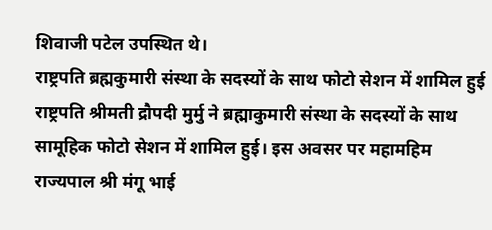शिवाजी पटेल उपस्थित थे।
राष्ट्रपति ब्रह्मकुमारी संस्था के सदस्यों के साथ फोटो सेशन में शामिल हुई
राष्ट्रपति श्रीमती द्रौपदी मुर्मु ने ब्रह्माकुमारी संस्था के सदस्यों के साथ सामूहिक फोटो सेशन में शामिल हुई। इस अवसर पर महामहिम राज्यपाल श्री मंगू भाई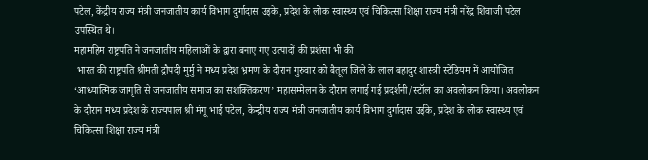पटेल, केंद्रीय राज्य मंत्री जनजातीय कार्य विभाग दुर्गादास उइके, प्रदेश के लोक स्वास्थ्य एवं चिकित्सा शिक्षा राज्य मंत्री नरेंद्र शिवाजी पटेल उपस्थित थे।
महामहिम राष्ट्रपति ने जनजातीय महिलाओं के द्वारा बनाए गए उत्पादों की प्रशंसा भी की
 भारत की राष्ट्रपति श्रीमती द्रौपदी मुर्मु ने मध्य प्रदेश भ्रमण के दौरान गुरुवार को बैतूल जिले के लाल बहादुर शास्त्री स्टेडियम में आयोजित  ‘आध्यात्मिक जागृति से जनजातीय समाज का सशक्तिकरण’ महासम्मेलन के दौरान लगाई गई प्रदर्शनी/स्टॉल का अवलोकन किया। अवलोकन के दौरान मध्य प्रदेश के राज्यपाल श्री मंगू भाई पटेल, केन्द्रीय राज्य मंत्री जनजातीय कार्य विभाग दुर्गादास उईके, प्रदेश के लोक स्वास्थ्य एवं चिकित्सा शिक्षा राज्य मंत्री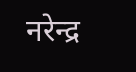नरेन्द्र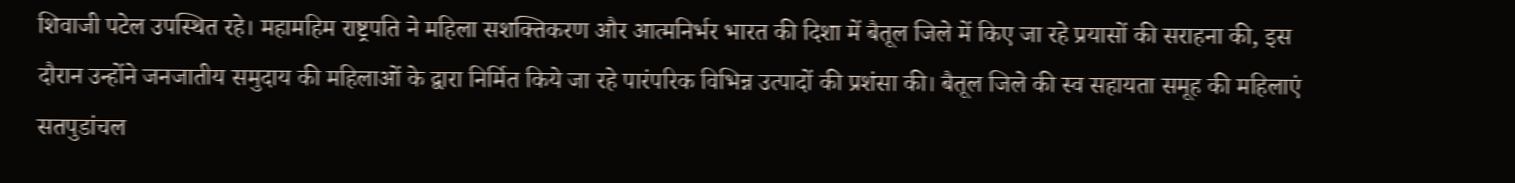शिवाजी पटेल उपस्थित रहे। महामहिम राष्ट्रपति ने महिला सशक्तिकरण और आत्मनिर्भर भारत की दिशा में बैतूल जिले में किए जा रहे प्रयासों की सराहना की, इस दौरान उन्होंने जनजातीय समुदाय की महिलाओं के द्वारा निर्मित किये जा रहे पारंपरिक विभिन्न उत्पादों की प्रशंसा की। बैतूल जिले की स्व सहायता समूह की महिलाएं सतपुडांचल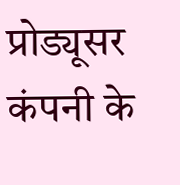प्रोड्यूसर कंपनी के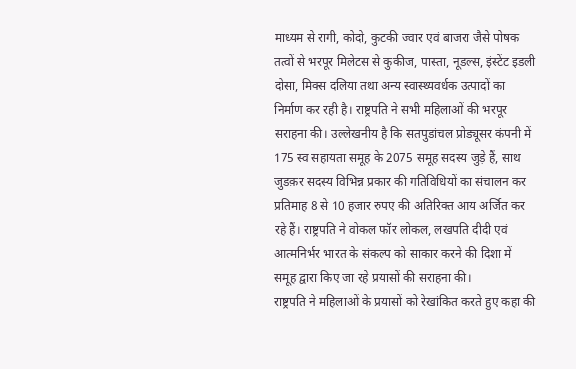माध्यम से रागी, कोदो, कुटकी ज्वार एवं बाजरा जैसे पोषक तत्वों से भरपूर मिलेटस से कुकीज, पास्ता, नूडल्स, इंस्टेंट इडली दोसा, मिक्स दलिया तथा अन्य स्वास्थ्यवर्धक उत्पादों का निर्माण कर रही है। राष्ट्रपति ने सभी महिलाओं की भरपूर सराहना की। उल्लेखनीय है कि सतपुडांचल प्रोड्यूसर कंपनी में 175 स्व सहायता समूह के 2075 समूह सदस्य जुड़े हैं, साथ जुडक़र सदस्य विभिन्न प्रकार की गतिविधियों का संचालन कर प्रतिमाह 8 से 10 हजार रुपए की अतिरिक्त आय अर्जित कर रहे हैं। राष्ट्रपति ने वोकल फॉर लोकल, लखपति दीदी एवं आत्मनिर्भर भारत के संकल्प को साकार करने की दिशा में समूह द्वारा किए जा रहे प्रयासों की सराहना की।
राष्ट्रपति ने महिलाओं के प्रयासों को रेखांकित करते हुए कहा की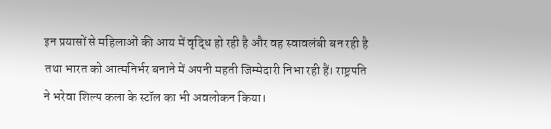इन प्रयासों से महिलाओं की आय में वृद्धि हो रही है और वह स्वावलंबी बन रही है तथा भारत को आत्मनिर्भर बनाने में अपनी महती जिम्मेदारी निभा रही हैं। राष्ट्रपति ने भरेवा शिल्प कला के स्टॉल का भी अवलोकन किया।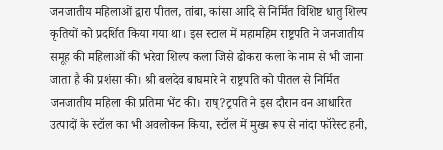जनजातीय महिलाओं द्वारा पीतल, तांबा, कांसा आदि से निर्मित विशिष्ट धातु शिल्प कृतियों को प्रदर्शित किया गया था। इस स्टाल में महामहिम राष्ट्रपति ने जनजातीय समूह की महिलाओं की भरेवा शिल्प कला जिसे ढोकरा कला के नाम से भी जाना जाता है की प्रशंसा की। श्री बलदेव बाघमारे ने राष्ट्रपति को पीतल से निर्मित जनजातीय महिला की प्रतिमा भेंट की। राष्?ट्रपति ने इस दौरान वन आधारित उत्पादों के स्टॉल का भी अवलोकन किया, स्टॉल में मुख्य रूप से नांदा फॉरेस्ट हनी,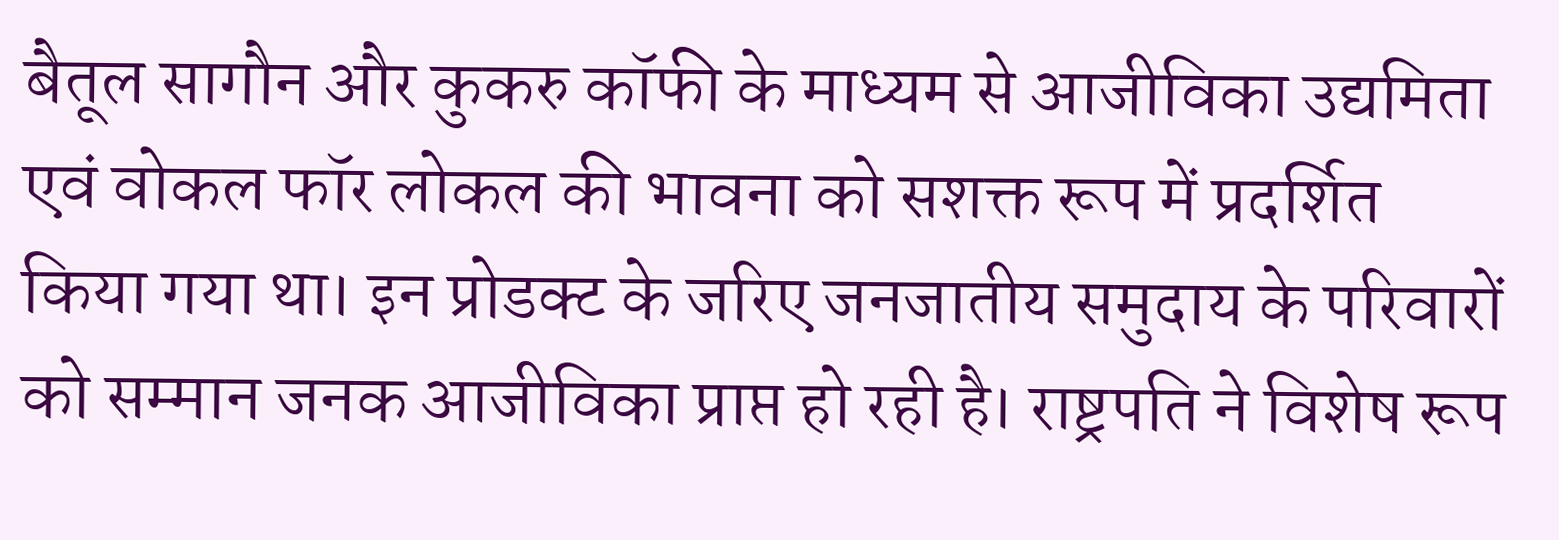बैतूल सागौन और कुकरु कॉफी के माध्यम से आजीविका उद्यमिता एवं वोकल फॉर लोकल की भावना को सशक्त रूप में प्रदर्शित किया गया था। इन प्रोडक्ट के जरिए जनजातीय समुदाय के परिवारों को सम्मान जनक आजीविका प्राप्त हो रही है। राष्ट्रपति ने विशेष रूप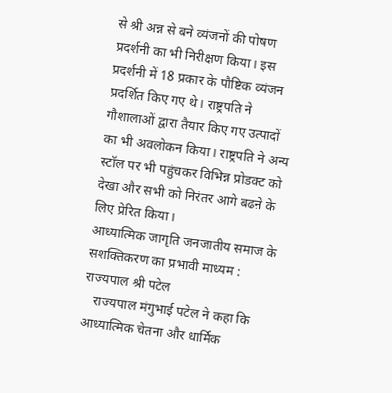से श्री अन्न से बने व्यंजनों की पोषण प्रदर्शनी का भी निरीक्षण किया। इस प्रदर्शनी में 18 प्रकार के पौष्टिक व्यंजन प्रदर्शित किए गए थे। राष्ट्रपति ने गौशालाओं द्वारा तैयार किए गए उत्पादों का भी अवलोकन किया। राष्ट्रपति ने अन्य स्टॉल पर भी पहुंचकर विभिन्न प्रोडक्ट को देखा और सभी को निरंतर आगे बढऩे के लिए प्रेरित किया।
आध्यात्मिक जागृति जनजातीय समाज के सशक्तिकरण का प्रभावी माध्यम : राज्यपाल श्री पटेल
   राज्यपाल मंगुभाई पटेल ने कहा कि आध्यात्मिक चेतना और धार्मिक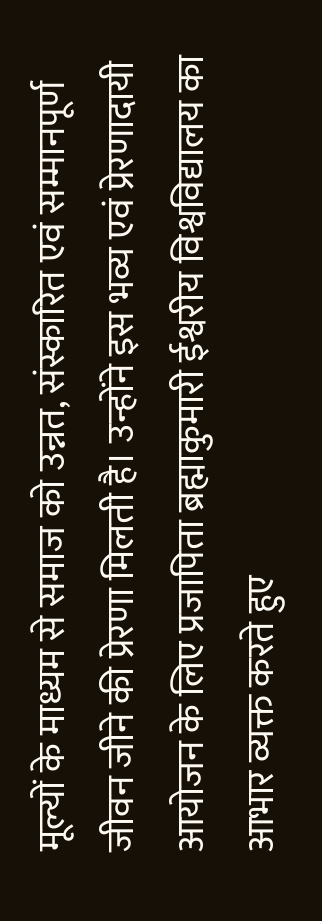मूल्यों के माध्यम से समाज को उन्नत, संस्कारित एवं सम्मानपूर्ण जीवन जीने की प्रेरणा मिलती है। उन्होंने इस भव्य एवं प्रेरणादायी आयोजन के लिए प्रजापिता ब्रह्माकुमारी ईश्वरीय विश्वविद्यालय का आभार व्यक्त करते हुए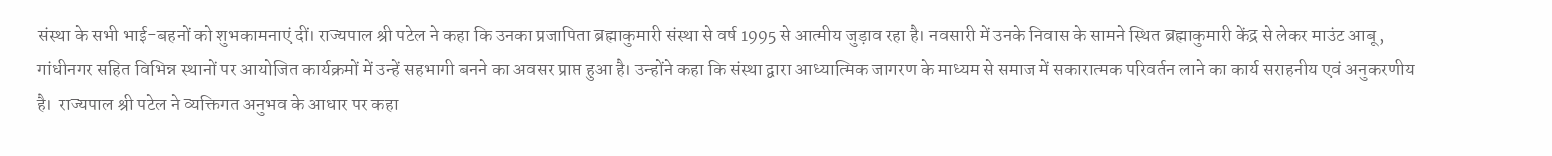संस्था के सभी भाई-बहनों को शुभकामनाएं दीं। राज्यपाल श्री पटेल ने कहा कि उनका प्रजापिता ब्रह्माकुमारी संस्था से वर्ष 1995 से आत्मीय जुड़ाव रहा है। नवसारी में उनके निवास के सामने स्थित ब्रह्माकुमारी केंद्र से लेकर माउंट आबू, गांधीनगर सहित विभिन्न स्थानों पर आयोजित कार्यक्रमों में उन्हें सहभागी बनने का अवसर प्राप्त हुआ है। उन्होंने कहा कि संस्था द्वारा आध्यात्मिक जागरण के माध्यम से समाज में सकारात्मक परिवर्तन लाने का कार्य सराहनीय एवं अनुकरणीय है।  राज्यपाल श्री पटेल ने व्यक्तिगत अनुभव के आधार पर कहा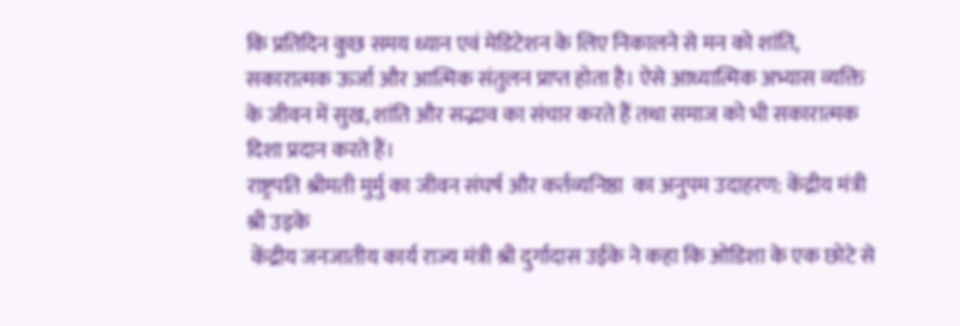कि प्रतिदिन कुछ समय ध्यान एवं मेडिटेशन के लिए निकालने से मन को शांति, सकारात्मक ऊर्जा और आत्मिक संतुलन प्राप्त होता है। ऐसे आध्यात्मिक अभ्यास व्यक्ति के जीवन में सुख, शांति और सद्भाव का संचार करते हैं तथा समाज को भी सकारात्मक दिशा प्रदान करते हैं।
राष्ट्रपति श्रीमती मुर्मु का जीवन संघर्ष और कर्तव्यनिष्ठा  का अनुपम उदाहरण: केंद्रीय मंत्री श्री उइके
 केंद्रीय जनजातीय कार्य राज्य मंत्री श्री दुर्गादास उईके ने कहा कि ओडिशा के एक छोटे से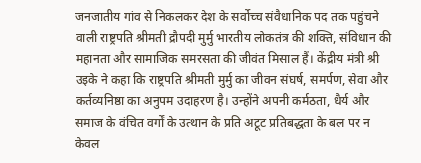जनजातीय गांव से निकलकर देश के सर्वोच्च संवैधानिक पद तक पहुंचने वाली राष्ट्रपति श्रीमती द्रौपदी मुर्मु भारतीय लोकतंत्र की शक्ति, संविधान की महानता और सामाजिक समरसता की जीवंत मिसाल हैं। केंद्रीय मंत्री श्री उइके ने कहा कि राष्ट्रपति श्रीमती मुर्मु का जीवन संघर्ष, समर्पण, सेवा और कर्तव्यनिष्ठा का अनुपम उदाहरण है। उन्होंने अपनी कर्मठता, धैर्य और समाज के वंचित वर्गों के उत्थान के प्रति अटूट प्रतिबद्धता के बल पर न केवल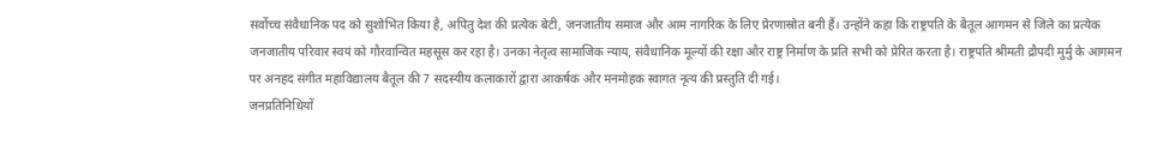सर्वोच्च संवैधानिक पद को सुशोभित किया है, अपितु देश की प्रत्येक बेटी, जनजातीय समाज और आम नागरिक के लिए प्रेरणास्रोत बनी हैं। उन्होंने कहा कि राष्ट्रपति के बैतूल आगमन से जिले का प्रत्येक जनजातीय परिवार स्वयं को गौरवान्वित महसूस कर रहा है। उनका नेतृत्व सामाजिक न्याय, संवैधानिक मूल्यों की रक्षा और राष्ट्र निर्माण के प्रति सभी को प्रेरित करता है। राष्ट्रपति श्रीमती द्रौपदी मुर्मु के आगमन पर अनहद संगीत महाविद्यालय बैतूल की 7 सदस्यीय कलाकारों द्वारा आकर्षक और मनमोहक स्वागत नृत्य की प्रस्तुति दी गई।
जनप्रतिनिधियों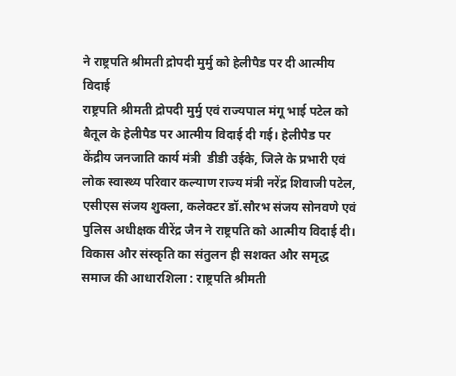ने राष्ट्रपति श्रीमती द्रोपदी मुर्मु को हेलीपैड पर दी आत्मीय विदाई
राष्ट्रपति श्रीमती द्रोपदी मुर्मु एवं राज्यपाल मंगू भाई पटेल को बैतूल के हेलीपैड पर आत्मीय विदाई दी गई। हेलीपैड पर केंद्रीय जनजाति कार्य मंत्री  डीडी उईके, जिले के प्रभारी एवं लोक स्वास्थ्य परिवार कल्याण राज्य मंत्री नरेंद्र शिवाजी पटेल, एसीएस संजय शुक्ला, कलेक्टर डॉ.सौरभ संजय सोनवणे एवं पुलिस अधीक्षक वीरेंद्र जैन ने राष्ट्रपति को आत्मीय विदाई दी।
विकास और संस्कृति का संतुलन ही सशक्त और समृद्ध समाज की आधारशिला : राष्ट्रपति श्रीमती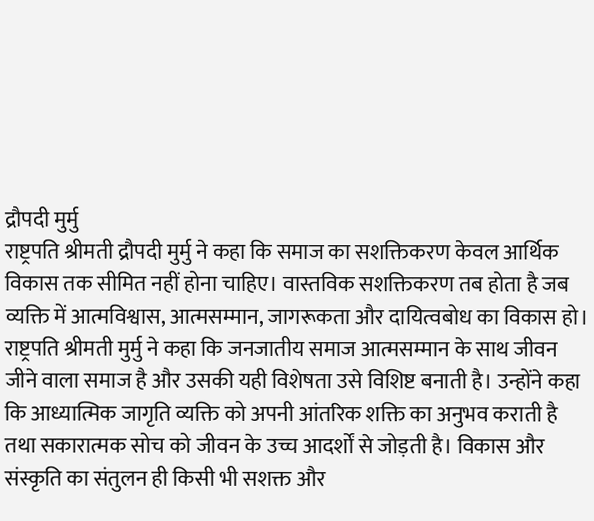द्रौपदी मुर्मु
राष्ट्रपति श्रीमती द्रौपदी मुर्मु ने कहा कि समाज का सशक्तिकरण केवल आर्थिक विकास तक सीमित नहीं होना चाहिए। वास्तविक सशक्तिकरण तब होता है जब व्यक्ति में आत्मविश्वास, आत्मसम्मान, जागरूकता और दायित्वबोध का विकास हो। राष्ट्रपति श्रीमती मुर्मु ने कहा कि जनजातीय समाज आत्मसम्मान के साथ जीवन जीने वाला समाज है और उसकी यही विशेषता उसे विशिष्ट बनाती है। उन्होंने कहा कि आध्यात्मिक जागृति व्यक्ति को अपनी आंतरिक शक्ति का अनुभव कराती है तथा सकारात्मक सोच को जीवन के उच्च आदर्शों से जोड़ती है। विकास और संस्कृति का संतुलन ही किसी भी सशक्त और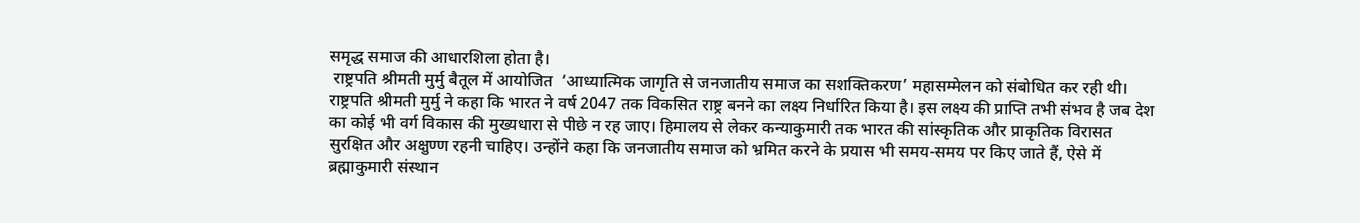समृद्ध समाज की आधारशिला होता है।
 राष्ट्रपति श्रीमती मुर्मु बैतूल में आयोजित  ‘आध्यात्मिक जागृति से जनजातीय समाज का सशक्तिकरण’ महासम्मेलन को संबोधित कर रही थी। राष्ट्रपति श्रीमती मुर्मु ने कहा कि भारत ने वर्ष 2047 तक विकसित राष्ट्र बनने का लक्ष्य निर्धारित किया है। इस लक्ष्य की प्राप्ति तभी संभव है जब देश का कोई भी वर्ग विकास की मुख्यधारा से पीछे न रह जाए। हिमालय से लेकर कन्याकुमारी तक भारत की सांस्कृतिक और प्राकृतिक विरासत सुरक्षित और अक्षुण्ण रहनी चाहिए। उन्होंने कहा कि जनजातीय समाज को भ्रमित करने के प्रयास भी समय-समय पर किए जाते हैं, ऐसे में ब्रह्माकुमारी संस्थान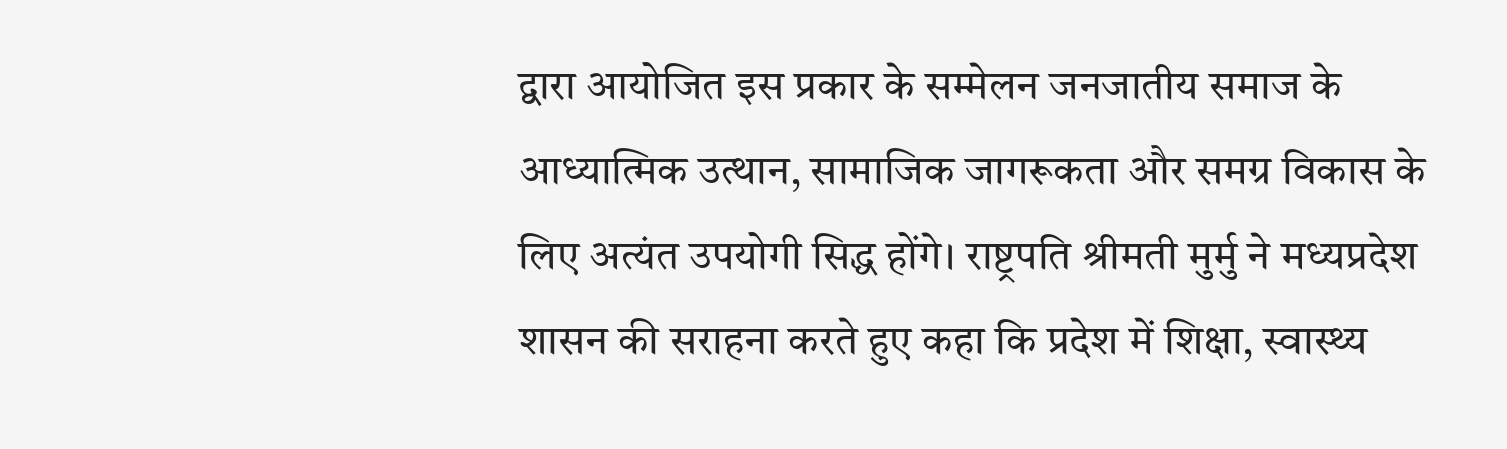द्वारा आयोजित इस प्रकार के सम्मेलन जनजातीय समाज के आध्यात्मिक उत्थान, सामाजिक जागरूकता और समग्र विकास के लिए अत्यंत उपयोगी सिद्ध होंगे। राष्ट्रपति श्रीमती मुर्मु ने मध्यप्रदेश शासन की सराहना करते हुए कहा कि प्रदेश में शिक्षा, स्वास्थ्य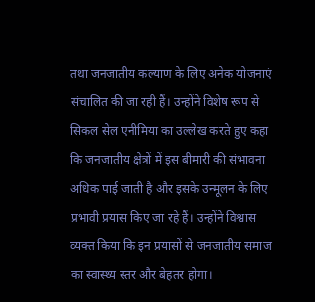तथा जनजातीय कल्याण के लिए अनेक योजनाएं संचालित की जा रही हैं। उन्होंने विशेष रूप से सिकल सेल एनीमिया का उल्लेख करते हुए कहा कि जनजातीय क्षेत्रों में इस बीमारी की संभावना अधिक पाई जाती है और इसके उन्मूलन के लिए प्रभावी प्रयास किए जा रहे हैं। उन्होंने विश्वास व्यक्त किया कि इन प्रयासों से जनजातीय समाज का स्वास्थ्य स्तर और बेहतर होगा।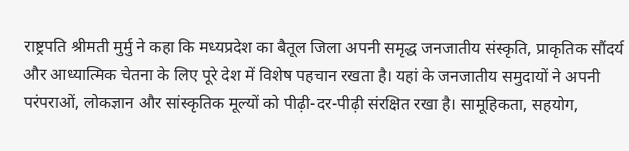राष्ट्रपति श्रीमती मुर्मु ने कहा कि मध्यप्रदेश का बैतूल जिला अपनी समृद्ध जनजातीय संस्कृति, प्राकृतिक सौंदर्य और आध्यात्मिक चेतना के लिए पूरे देश में विशेष पहचान रखता है। यहां के जनजातीय समुदायों ने अपनी परंपराओं, लोकज्ञान और सांस्कृतिक मूल्यों को पीढ़ी-दर-पीढ़ी संरक्षित रखा है। सामूहिकता, सहयोग,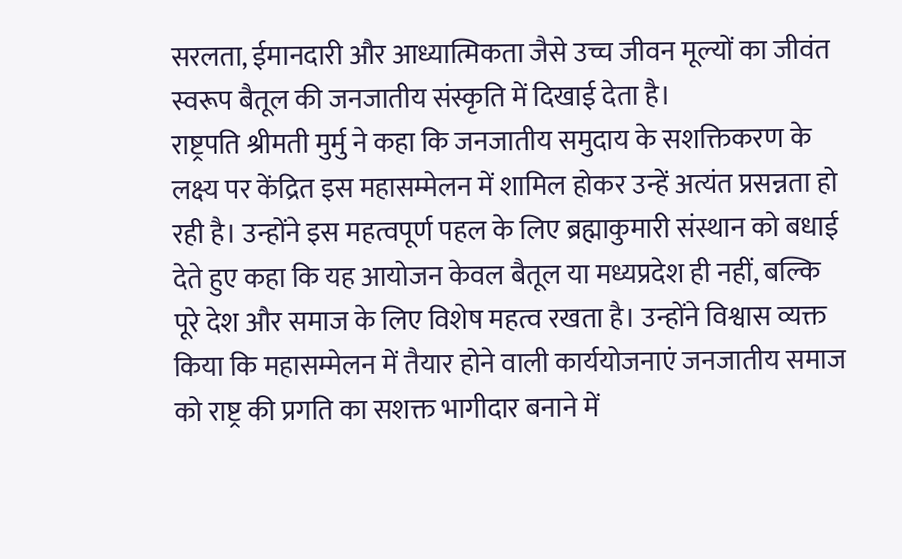सरलता, ईमानदारी और आध्यात्मिकता जैसे उच्च जीवन मूल्यों का जीवंत स्वरूप बैतूल की जनजातीय संस्कृति में दिखाई देता है।
राष्ट्रपति श्रीमती मुर्मु ने कहा कि जनजातीय समुदाय के सशक्तिकरण के लक्ष्य पर केंद्रित इस महासम्मेलन में शामिल होकर उन्हें अत्यंत प्रसन्नता हो रही है। उन्होंने इस महत्वपूर्ण पहल के लिए ब्रह्माकुमारी संस्थान को बधाई देते हुए कहा कि यह आयोजन केवल बैतूल या मध्यप्रदेश ही नहीं, बल्कि पूरे देश और समाज के लिए विशेष महत्व रखता है। उन्होंने विश्वास व्यक्त किया कि महासम्मेलन में तैयार होने वाली कार्ययोजनाएं जनजातीय समाज को राष्ट्र की प्रगति का सशक्त भागीदार बनाने में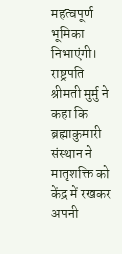महत्वपूर्ण भूमिका निभाएंगी।  राष्ट्रपति श्रीमती मुर्मु ने कहा कि ब्रह्माकुमारी संस्थान ने मातृशक्ति को केंद्र में रखकर अपनी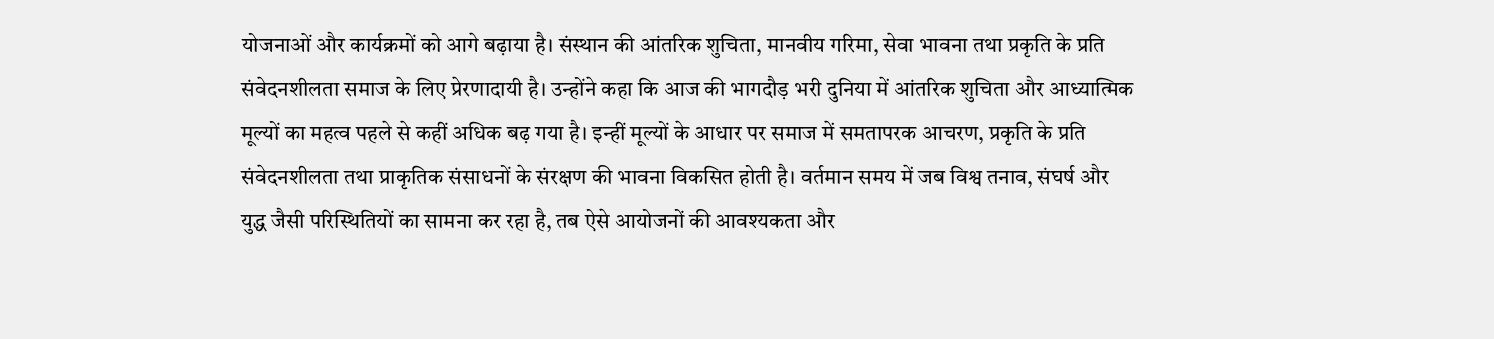योजनाओं और कार्यक्रमों को आगे बढ़ाया है। संस्थान की आंतरिक शुचिता, मानवीय गरिमा, सेवा भावना तथा प्रकृति के प्रति संवेदनशीलता समाज के लिए प्रेरणादायी है। उन्होंने कहा कि आज की भागदौड़ भरी दुनिया में आंतरिक शुचिता और आध्यात्मिक मूल्यों का महत्व पहले से कहीं अधिक बढ़ गया है। इन्हीं मूल्यों के आधार पर समाज में समतापरक आचरण, प्रकृति के प्रति संवेदनशीलता तथा प्राकृतिक संसाधनों के संरक्षण की भावना विकसित होती है। वर्तमान समय में जब विश्व तनाव, संघर्ष और युद्ध जैसी परिस्थितियों का सामना कर रहा है, तब ऐसे आयोजनों की आवश्यकता और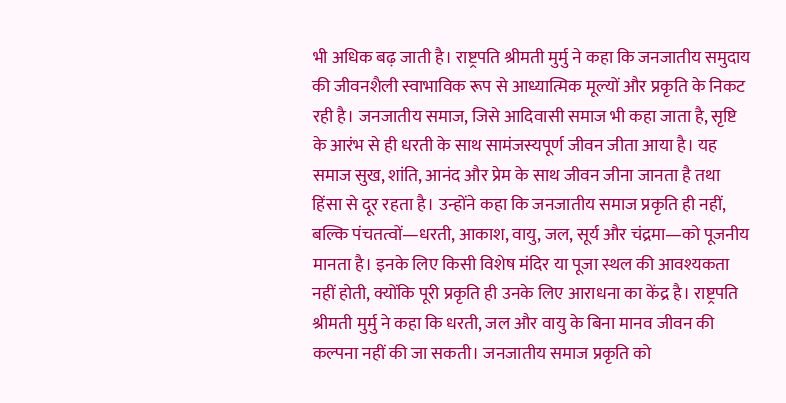भी अधिक बढ़ जाती है। राष्ट्रपति श्रीमती मुर्मु ने कहा कि जनजातीय समुदाय की जीवनशैली स्वाभाविक रूप से आध्यात्मिक मूल्यों और प्रकृति के निकट रही है। जनजातीय समाज, जिसे आदिवासी समाज भी कहा जाता है, सृष्टि के आरंभ से ही धरती के साथ सामंजस्यपूर्ण जीवन जीता आया है। यह समाज सुख, शांति, आनंद और प्रेम के साथ जीवन जीना जानता है तथा हिंसा से दूर रहता है। उन्होंने कहा कि जनजातीय समाज प्रकृति ही नहीं, बल्कि पंचतत्वों—धरती, आकाश, वायु, जल, सूर्य और चंद्रमा—को पूजनीय मानता है। इनके लिए किसी विशेष मंदिर या पूजा स्थल की आवश्यकता नहीं होती, क्योंकि पूरी प्रकृति ही उनके लिए आराधना का केंद्र है। राष्ट्रपति श्रीमती मुर्मु ने कहा कि धरती, जल और वायु के बिना मानव जीवन की कल्पना नहीं की जा सकती। जनजातीय समाज प्रकृति को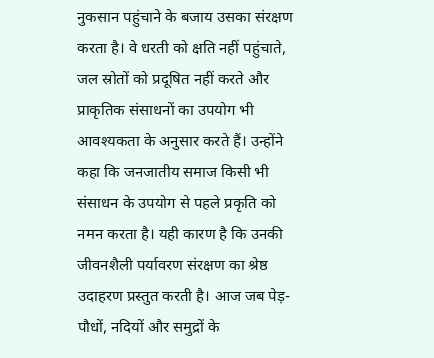नुकसान पहुंचाने के बजाय उसका संरक्षण करता है। वे धरती को क्षति नहीं पहुंचाते, जल स्रोतों को प्रदूषित नहीं करते और प्राकृतिक संसाधनों का उपयोग भी आवश्यकता के अनुसार करते हैं। उन्होंने कहा कि जनजातीय समाज किसी भी संसाधन के उपयोग से पहले प्रकृति को नमन करता है। यही कारण है कि उनकी जीवनशैली पर्यावरण संरक्षण का श्रेष्ठ उदाहरण प्रस्तुत करती है। आज जब पेड़-पौधों, नदियों और समुद्रों के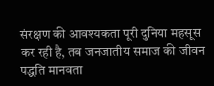संरक्षण की आवश्यकता पूरी दुनिया महसूस कर रही है, तब जनजातीय समाज की जीवन पद्धति मानवता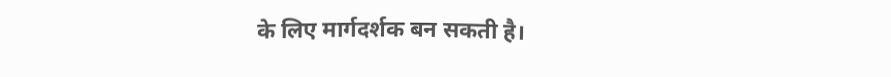के लिए मार्गदर्शक बन सकती है।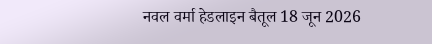नवल वर्मा हेडलाइन बैतूल 18 जून 2026